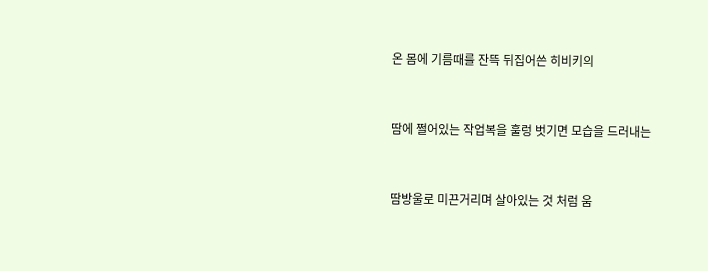온 몸에 기름때를 잔뜩 뒤집어쓴 히비키의



땀에 쩔어있는 작업복을 훌렁 벗기면 모습을 드러내는



땀방울로 미끈거리며 살아있는 것 처럼 움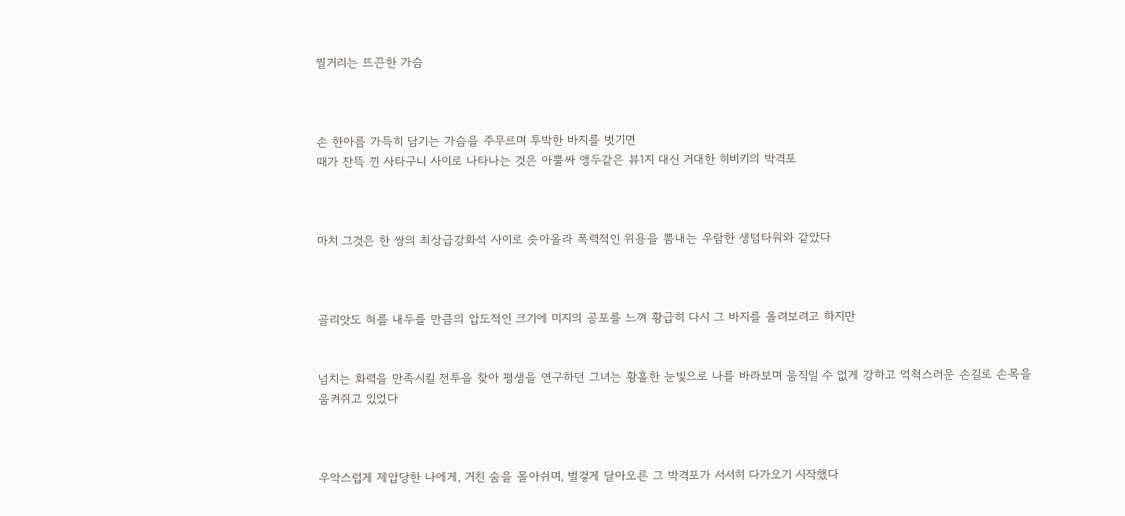찔거리는 뜨끈한 가슴



손 한아름 가득히 담기는 가슴을 주무르며 투박한 바지를 벗기면
때가 잔뜩 낀 사타구니 사이로 나타나는 것은 아뿔싸 앵두같은 뷰1지 대신 거대한 히비키의 박격포



마치 그것은 한 쌍의 최상급강화석 사이로 솟아올라 폭력적인 위용을 뽐내는 우람한 생텀타워와 같았다



골리앗도 혀를 내두를 만큼의 압도적인 크기에 미지의 공포를 느껴 황급히 다시 그 바지를 올려보려고 하지만


넘치는 화력을 만족시킬 전투을 찾아 평생을 연구하던 그녀는 황홀한 눈빛으로 나를 바라보며 움직일 수 없게 강하고 억척스러운 손길로 손목을 움켜쥐고 있었다



우악스럽게 제압당한 나에게, 거친 숨을 몰아쉬며, 벌겋게 달아오른 그 박격포가 서서히 다가오기 시작했다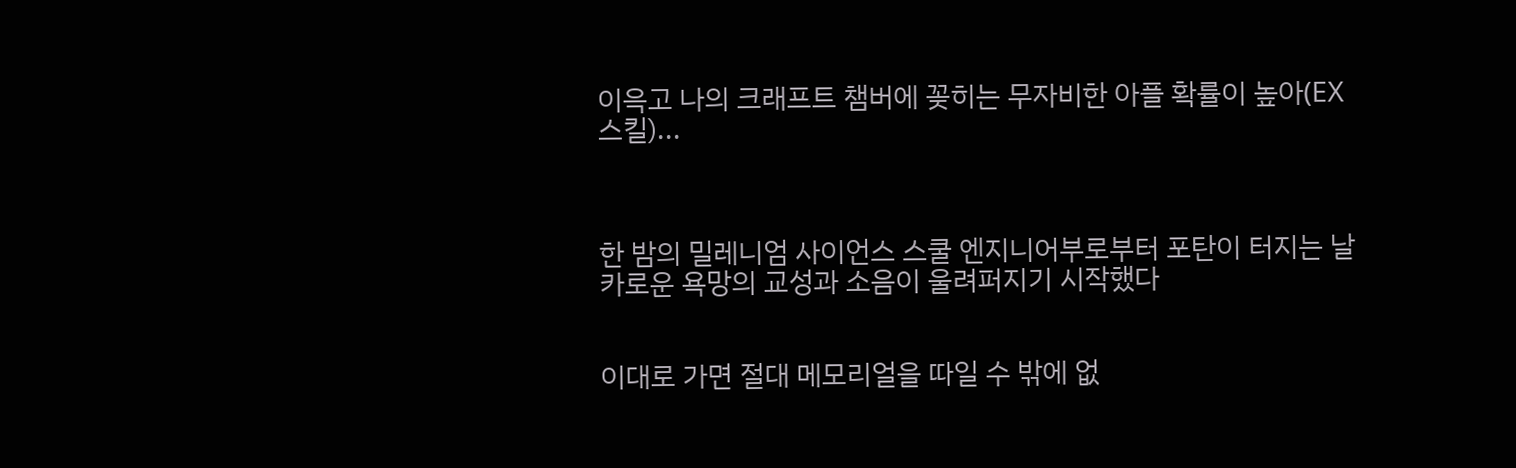이윽고 나의 크래프트 챔버에 꽂히는 무자비한 아플 확률이 높아(EX스킬)...



한 밤의 밀레니엄 사이언스 스쿨 엔지니어부로부터 포탄이 터지는 날카로운 욕망의 교성과 소음이 울려퍼지기 시작했다


이대로 가면 절대 메모리얼을 따일 수 밖에 없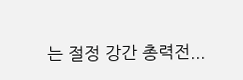는 절정 강간 총력전...